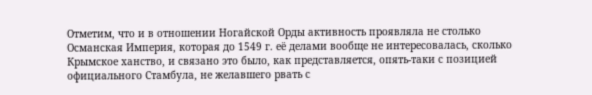Отметим, что и в отношении Ногайской Орды активность проявляла не столько Османская Империя, которая до 1549 г. её делами вообще не интересовалась, сколько Крымское ханство, и связано это было, как представляется, опять-таки с позицией официального Стамбула, не желавшего рвать с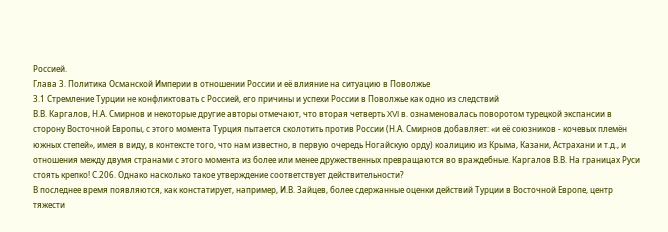Россией.
Глава 3. Политика Османской Империи в отношении России и её влияние на ситуацию в Поволжье
3.1 Стремление Турции не конфликтовать с Россией, его причины и успехи России в Поволжье как одно из следствий
В.В. Каргалов, Н.А. Смирнов и некоторые другие авторы отмечают, что вторая четверть XVI в. ознаменовалась поворотом турецкой экспансии в сторону Восточной Европы, с этого момента Турция пытается сколотить против России (Н.А. Смирнов добавляет: «и её союзников - кочевых племён южных степей», имея в виду, в контексте того, что нам известно, в первую очередь Ногайскую орду) коалицию из Крыма, Казани, Астрахани и т.д., и отношения между двумя странами с этого момента из более или менее дружественных превращаются во враждебные. Каргалов В.В. На границах Руси стоять крепко! С.206. Однако насколько такое утверждение соответствует действительности?
В последнее время появляются, как констатирует, например, И.В. Зайцев, более сдержанные оценки действий Турции в Восточной Европе, центр тяжести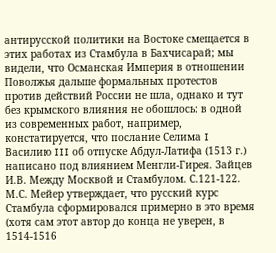антирусской политики на Востоке смещается в этих работах из Стамбула в Бахчисарай; мы видели, что Османская Империя в отношении Поволжья дальше формальных протестов против действий России не шла, однако и тут без крымского влияния не обошлось: в одной из современных работ, например, констатируется, что послание Селима I Василию III об отпуске Абдул-Латифа (1513 г.) написано под влиянием Менгли-Гирея. Зайцев И.В. Между Москвой и Стамбулом. С.121-122.
М.С. Мейер утверждает, что русский курс Стамбула сформировался примерно в это время (хотя сам этот автор до конца не уверен, в 1514-1516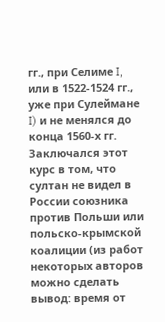гг., при Селиме I, или в 1522-1524 гг., уже при Сулеймане I) и не менялся до конца 1560-х гг. Заключался этот курс в том, что султан не видел в России союзника против Польши или польско-крымской коалиции (из работ некоторых авторов можно сделать вывод: время от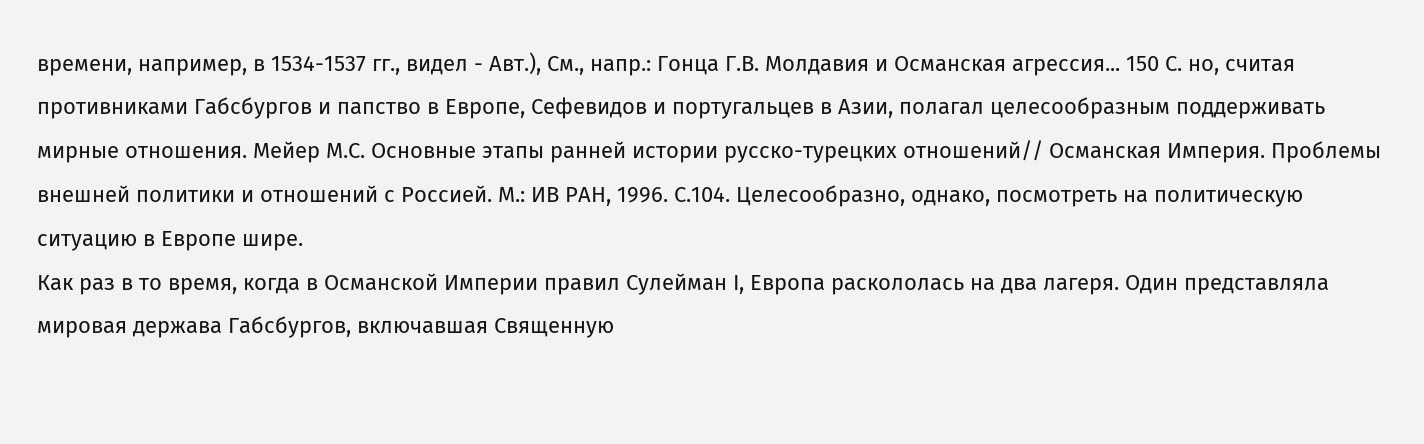времени, например, в 1534-1537 гг., видел - Авт.), См., напр.: Гонца Г.В. Молдавия и Османская агрессия... 150 С. но, считая противниками Габсбургов и папство в Европе, Сефевидов и португальцев в Азии, полагал целесообразным поддерживать мирные отношения. Мейер М.С. Основные этапы ранней истории русско-турецких отношений// Османская Империя. Проблемы внешней политики и отношений с Россией. М.: ИВ РАН, 1996. С.104. Целесообразно, однако, посмотреть на политическую ситуацию в Европе шире.
Как раз в то время, когда в Османской Империи правил Сулейман I, Европа раскололась на два лагеря. Один представляла мировая держава Габсбургов, включавшая Священную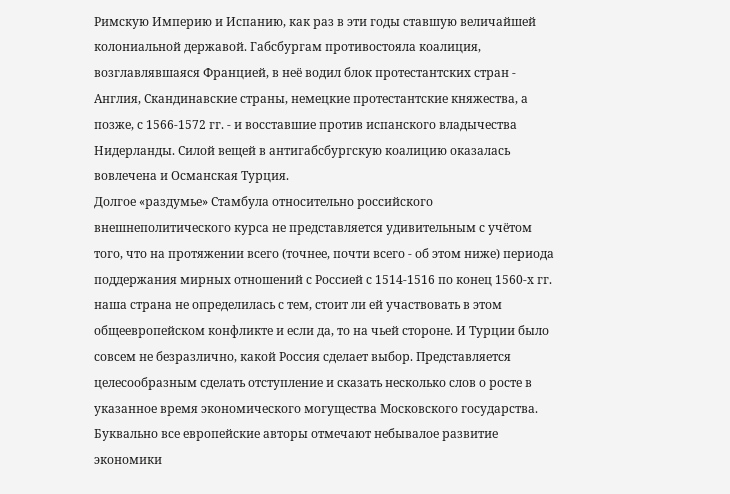Римскую Империю и Испанию, как раз в эти годы ставшую величайшей колониальной державой. Габсбургам противостояла коалиция, возглавлявшаяся Францией, в неё водил блок протестантских стран - Англия, Скандинавские страны, немецкие протестантские княжества, а позже, с 1566-1572 гг. - и восставшие против испанского владычества Нидерланды. Силой вещей в антигабсбургскую коалицию оказалась вовлечена и Османская Турция.
Долгое «раздумье» Стамбула относительно российского внешнеполитического курса не представляется удивительным с учётом того, что на протяжении всего (точнее, почти всего - об этом ниже) периода поддержания мирных отношений с Россией с 1514-1516 по конец 1560-х гг. наша страна не определилась с тем, стоит ли ей участвовать в этом общеевропейском конфликте и если да, то на чьей стороне. И Турции было совсем не безразлично, какой Россия сделает выбор. Представляется целесообразным сделать отступление и сказать несколько слов о росте в указанное время экономического могущества Московского государства.
Буквально все европейские авторы отмечают небывалое развитие экономики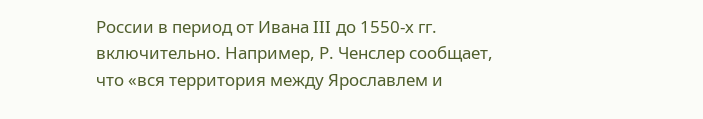России в период от Ивана III до 1550-х гг. включительно. Например, Р. Ченслер сообщает, что «вся территория между Ярославлем и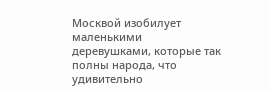Москвой изобилует маленькими деревушками, которые так полны народа, что удивительно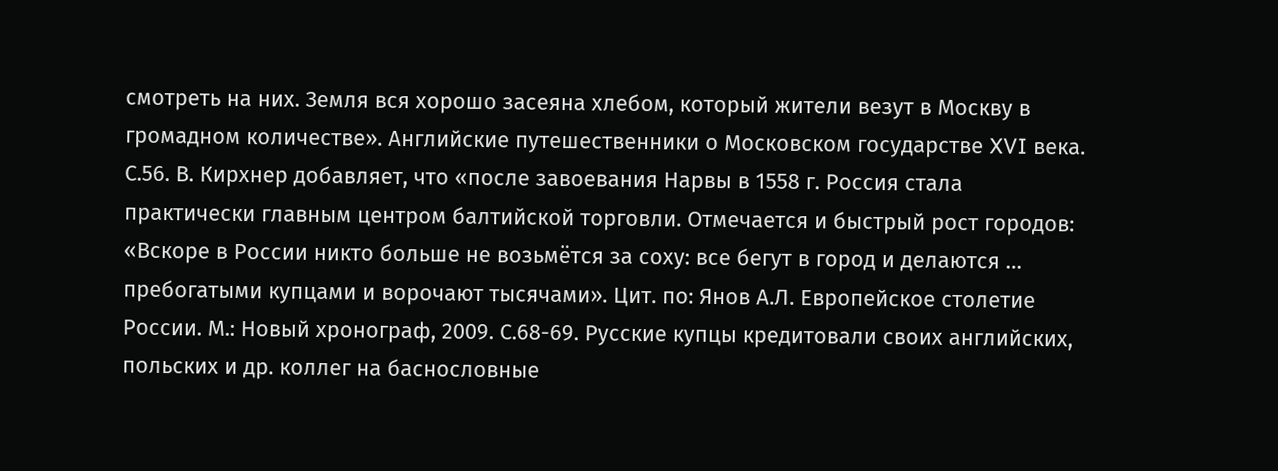смотреть на них. Земля вся хорошо засеяна хлебом, который жители везут в Москву в громадном количестве». Английские путешественники о Московском государстве XVI века. С.56. В. Кирхнер добавляет, что «после завоевания Нарвы в 1558 г. Россия стала практически главным центром балтийской торговли. Отмечается и быстрый рост городов: «Вскоре в России никто больше не возьмётся за соху: все бегут в город и делаются … пребогатыми купцами и ворочают тысячами». Цит. по: Янов А.Л. Европейское столетие России. М.: Новый хронограф, 2009. С.68-69. Русские купцы кредитовали своих английских, польских и др. коллег на баснословные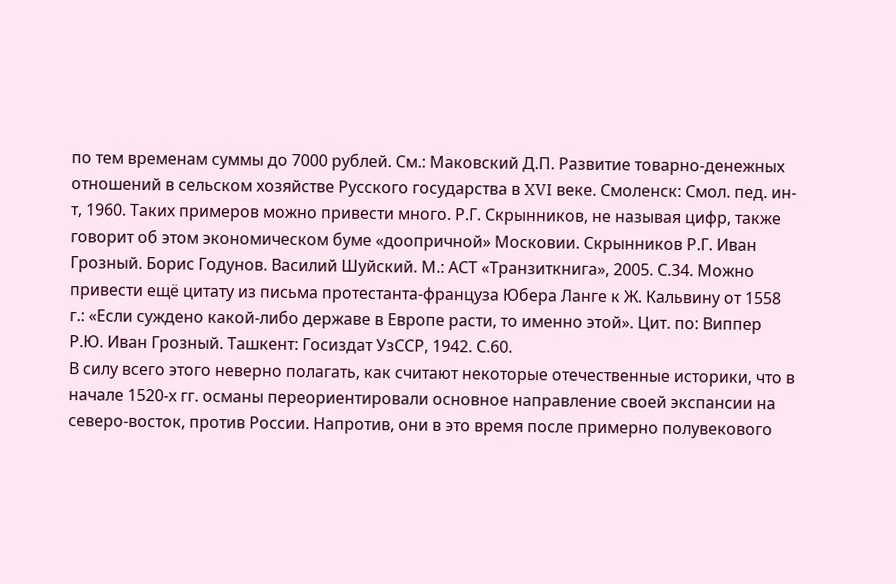по тем временам суммы до 7000 рублей. См.: Маковский Д.П. Развитие товарно-денежных отношений в сельском хозяйстве Русского государства в XVI веке. Смоленск: Смол. пед. ин-т, 1960. Таких примеров можно привести много. Р.Г. Скрынников, не называя цифр, также говорит об этом экономическом буме «доопричной» Московии. Скрынников Р.Г. Иван Грозный. Борис Годунов. Василий Шуйский. М.: АСТ «Транзиткнига», 2005. С.34. Можно привести ещё цитату из письма протестанта-француза Юбера Ланге к Ж. Кальвину от 1558 г.: «Если суждено какой-либо державе в Европе расти, то именно этой». Цит. по: Виппер Р.Ю. Иван Грозный. Ташкент: Госиздат УзССР, 1942. С.60.
В силу всего этого неверно полагать, как считают некоторые отечественные историки, что в начале 1520-х гг. османы переориентировали основное направление своей экспансии на северо-восток, против России. Напротив, они в это время после примерно полувекового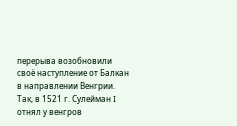перерыва возобновили своё наступление от Балкан в направлении Венгрии. Так, в 1521 г. Сулейман I отнял у венгров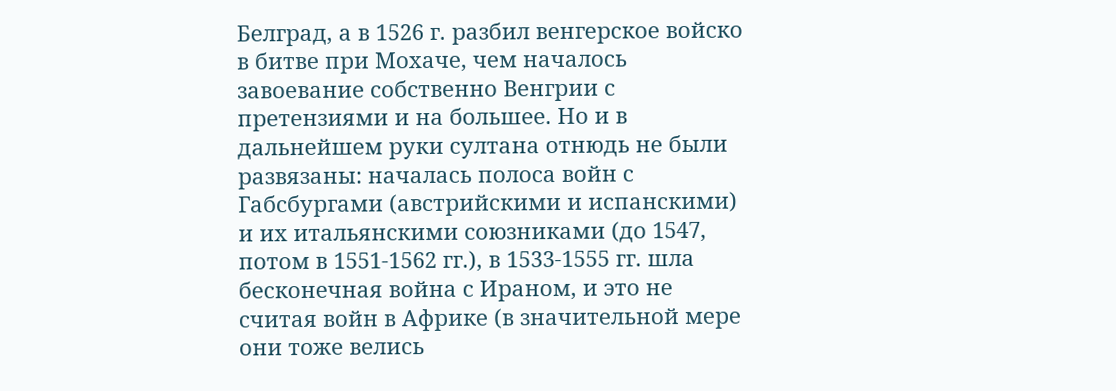Белград, а в 1526 г. разбил венгерское войско в битве при Мохаче, чем началось завоевание собственно Венгрии с претензиями и на большее. Но и в дальнейшем руки султана отнюдь не были развязаны: началась полоса войн с Габсбургами (австрийскими и испанскими) и их итальянскими союзниками (до 1547, потом в 1551-1562 гг.), в 1533-1555 гг. шла бесконечная война с Ираном, и это не считая войн в Африке (в значительной мере они тоже велись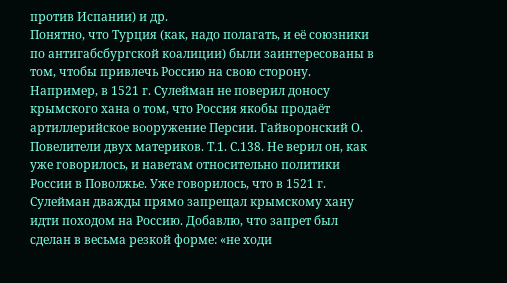против Испании) и др.
Понятно, что Турция (как, надо полагать, и её союзники по антигабсбургской коалиции) были заинтересованы в том, чтобы привлечь Россию на свою сторону. Например, в 1521 г. Сулейман не поверил доносу крымского хана о том, что Россия якобы продаёт артиллерийское вооружение Персии. Гайворонский О. Повелители двух материков. Т.1. С.138. Не верил он, как уже говорилось, и наветам относительно политики России в Поволжье. Уже говорилось, что в 1521 г. Сулейман дважды прямо запрещал крымскому хану идти походом на Россию. Добавлю, что запрет был сделан в весьма резкой форме: «не ходи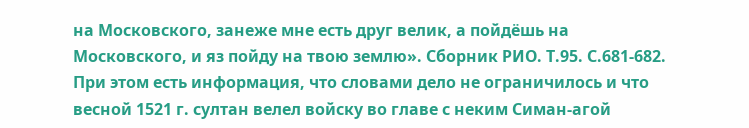на Московского, занеже мне есть друг велик, а пойдёшь на Московского, и яз пойду на твою землю». Сборник РИО. Т.95. С.681-682. При этом есть информация, что словами дело не ограничилось и что весной 1521 г. султан велел войску во главе с неким Симан-агой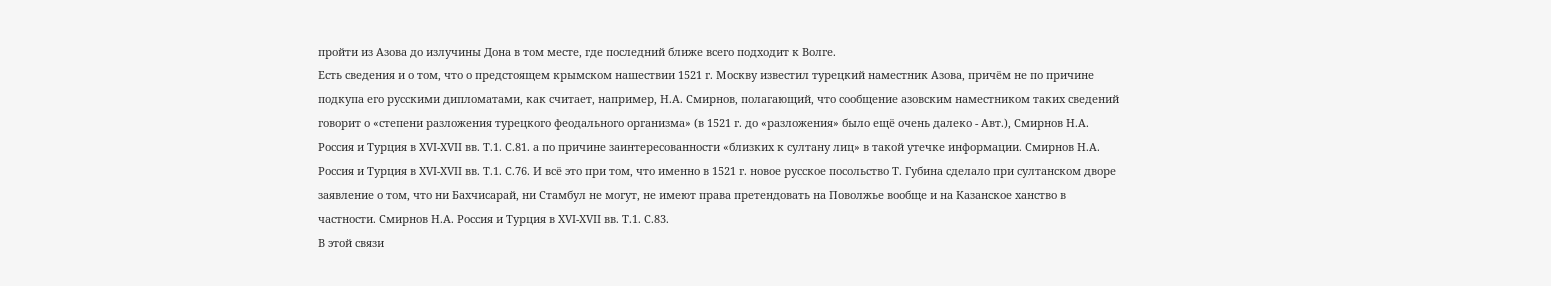пройти из Азова до излучины Дона в том месте, где последний ближе всего подходит к Волге.
Есть сведения и о том, что о предстоящем крымском нашествии 1521 г. Москву известил турецкий наместник Азова, причём не по причине подкупа его русскими дипломатами, как считает, например, Н.А. Смирнов, полагающий, что сообщение азовским наместником таких сведений говорит о «степени разложения турецкого феодального организма» (в 1521 г. до «разложения» было ещё очень далеко - Авт.), Смирнов Н.А. Россия и Турция в XVI-XVII вв. Т.1. С.81. а по причине заинтересованности «близких к султану лиц» в такой утечке информации. Смирнов Н.А. Россия и Турция в XVI-XVII вв. Т.1. С.76. И всё это при том, что именно в 1521 г. новое русское посольство Т. Губина сделало при султанском дворе заявление о том, что ни Бахчисарай, ни Стамбул не могут, не имеют права претендовать на Поволжье вообще и на Казанское ханство в частности. Смирнов Н.А. Россия и Турция в XVI-XVII вв. Т.1. С.83.
В этой связи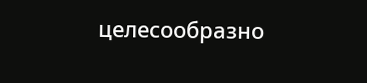целесообразно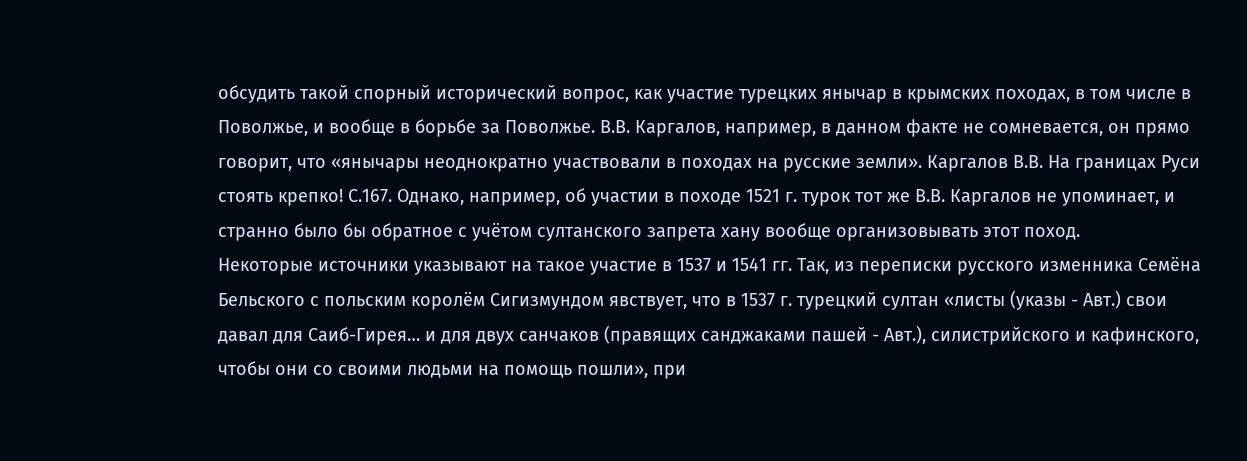обсудить такой спорный исторический вопрос, как участие турецких янычар в крымских походах, в том числе в Поволжье, и вообще в борьбе за Поволжье. В.В. Каргалов, например, в данном факте не сомневается, он прямо говорит, что «янычары неоднократно участвовали в походах на русские земли». Каргалов В.В. На границах Руси стоять крепко! С.167. Однако, например, об участии в походе 1521 г. турок тот же В.В. Каргалов не упоминает, и странно было бы обратное с учётом султанского запрета хану вообще организовывать этот поход.
Некоторые источники указывают на такое участие в 1537 и 1541 гг. Так, из переписки русского изменника Семёна Бельского с польским королём Сигизмундом явствует, что в 1537 г. турецкий султан «листы (указы - Авт.) свои давал для Саиб-Гирея… и для двух санчаков (правящих санджаками пашей - Авт.), силистрийского и кафинского, чтобы они со своими людьми на помощь пошли», при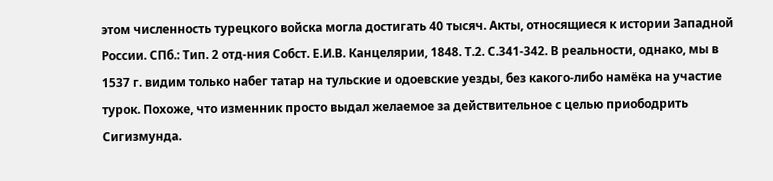этом численность турецкого войска могла достигать 40 тысяч. Акты, относящиеся к истории Западной России. СПб.: Тип. 2 отд-ния Собст. Е.И.В. Канцелярии, 1848. Т.2. С.341-342. В реальности, однако, мы в 1537 г. видим только набег татар на тульские и одоевские уезды, без какого-либо намёка на участие турок. Похоже, что изменник просто выдал желаемое за действительное с целью приободрить Сигизмунда.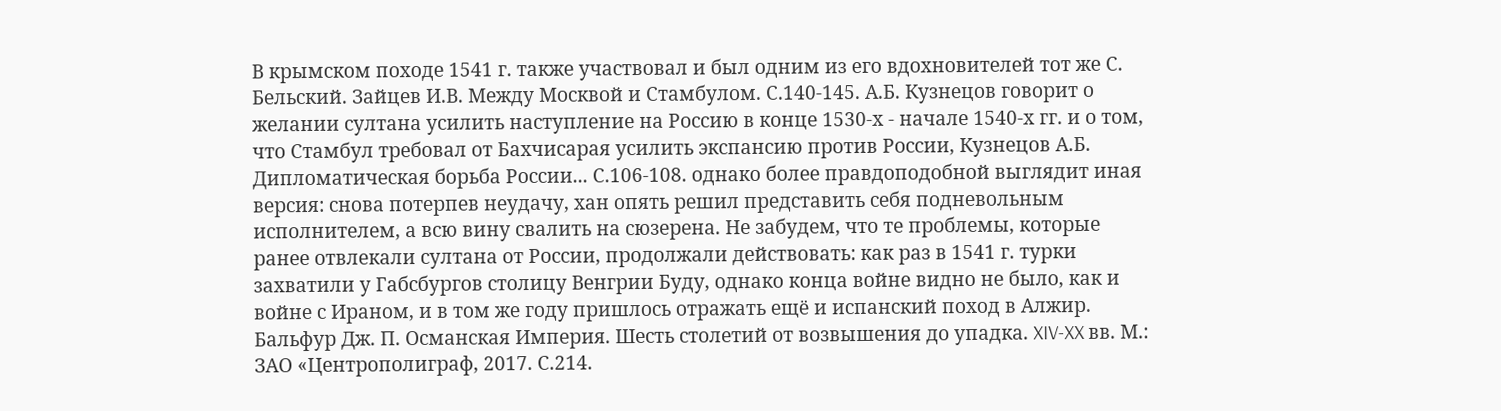В крымском походе 1541 г. также участвовал и был одним из его вдохновителей тот же С. Бельский. Зайцев И.В. Между Москвой и Стамбулом. С.140-145. А.Б. Кузнецов говорит о желании султана усилить наступление на Россию в конце 1530-х - начале 1540-х гг. и о том, что Стамбул требовал от Бахчисарая усилить экспансию против России, Кузнецов А.Б. Дипломатическая борьба России... С.106-108. однако более правдоподобной выглядит иная версия: снова потерпев неудачу, хан опять решил представить себя подневольным исполнителем, а всю вину свалить на сюзерена. Не забудем, что те проблемы, которые ранее отвлекали султана от России, продолжали действовать: как раз в 1541 г. турки захватили у Габсбургов столицу Венгрии Буду, однако конца войне видно не было, как и войне с Ираном, и в том же году пришлось отражать ещё и испанский поход в Алжир. Бальфур Дж. П. Османская Империя. Шесть столетий от возвышения до упадка. XIV-XX вв. М.: ЗАО «Центрополиграф, 2017. С.214.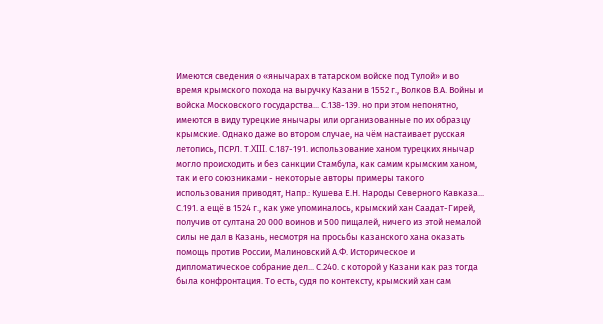Имеются сведения о «янычарах в татарском войске под Тулой» и во время крымского похода на выручку Казани в 1552 г., Волков В.А. Войны и войска Московского государства... С.138-139. но при этом непонятно, имеются в виду турецкие янычары или организованные по их образцу крымские. Однако даже во втором случае, на чём настаивает русская летопись, ПСРЛ. Т.XIII. С.187-191. использование ханом турецких янычар могло происходить и без санкции Стамбула, как самим крымским ханом, так и его союзниками - некоторые авторы примеры такого использования приводят, Напр.: Кушева Е.Н. Народы Северного Кавказа... С.191. а ещё в 1524 г., как уже упоминалось, крымский хан Саадат-Гирей, получив от султана 20 000 воинов и 500 пищалей, ничего из этой немалой силы не дал в Казань, несмотря на просьбы казанского хана оказать помощь против России, Малиновский А.Ф. Историческое и дипломатическое собрание дел... С.240. с которой у Казани как раз тогда была конфронтация. То есть, судя по контексту, крымский хан сам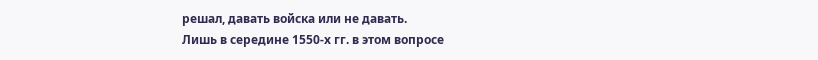решал, давать войска или не давать.
Лишь в середине 1550-х гг. в этом вопросе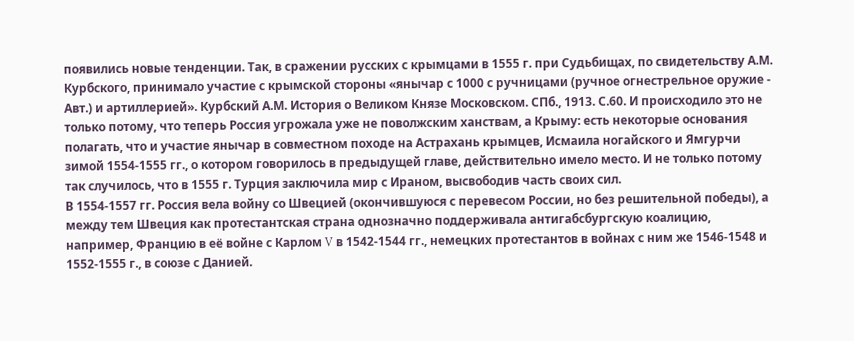появились новые тенденции. Так, в сражении русских с крымцами в 1555 г. при Судьбищах, по свидетельству А.М. Курбского, принимало участие с крымской стороны «янычар с 1000 с ручницами (ручное огнестрельное оружие - Авт.) и артиллерией». Курбский А.М. История о Великом Князе Московском. СПб., 1913. С.60. И происходило это не только потому, что теперь Россия угрожала уже не поволжским ханствам, а Крыму: есть некоторые основания полагать, что и участие янычар в совместном походе на Астрахань крымцев, Исмаила ногайского и Ямгурчи зимой 1554-1555 гг., о котором говорилось в предыдущей главе, действительно имело место. И не только потому так случилось, что в 1555 г. Турция заключила мир с Ираном, высвободив часть своих сил.
В 1554-1557 гг. Россия вела войну со Швецией (окончившуюся с перевесом России, но без решительной победы), а между тем Швеция как протестантская страна однозначно поддерживала антигабсбургскую коалицию, например, Францию в её войне с Карлом V в 1542-1544 гг., немецких протестантов в войнах с ним же 1546-1548 и 1552-1555 г., в союзе с Данией.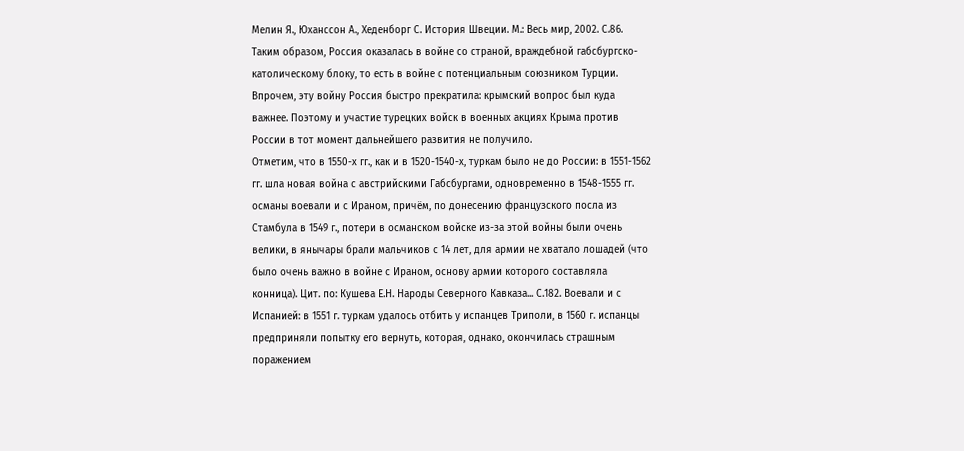Мелин Я., Юханссон А., Хеденборг С. История Швеции. М.: Весь мир, 2002. С.86. Таким образом, Россия оказалась в войне со страной, враждебной габсбургско-католическому блоку, то есть в войне с потенциальным союзником Турции. Впрочем, эту войну Россия быстро прекратила: крымский вопрос был куда важнее. Поэтому и участие турецких войск в военных акциях Крыма против России в тот момент дальнейшего развития не получило.
Отметим, что в 1550-х гг., как и в 1520-1540-х, туркам было не до России: в 1551-1562 гг. шла новая война с австрийскими Габсбургами, одновременно в 1548-1555 гг. османы воевали и с Ираном, причём, по донесению французского посла из Стамбула в 1549 г., потери в османском войске из-за этой войны были очень велики, в янычары брали мальчиков с 14 лет, для армии не хватало лошадей (что было очень важно в войне с Ираном, основу армии которого составляла конница). Цит. по: Кушева Е.Н. Народы Северного Кавказа... С.182. Воевали и с Испанией: в 1551 г. туркам удалось отбить у испанцев Триполи, в 1560 г. испанцы предприняли попытку его вернуть, которая, однако, окончилась страшным поражением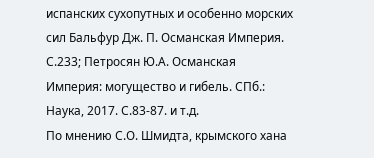испанских сухопутных и особенно морских сил Бальфур Дж. П. Османская Империя. С.233; Петросян Ю.А. Османская Империя: могущество и гибель. СПб.: Наука, 2017. С.83-87. и т.д.
По мнению С.О. Шмидта, крымского хана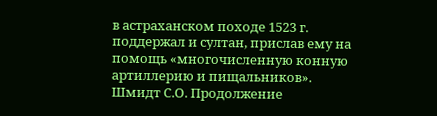в астраханском походе 1523 г. поддержал и султан, прислав ему на помощь «многочисленную конную артиллерию и пищальников». Шмидт С.О. Продолжение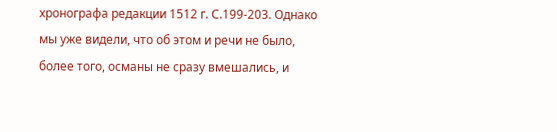хронографа редакции 1512 г. С.199-203. Однако мы уже видели, что об этом и речи не было, более того, османы не сразу вмешались, и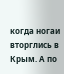когда ногаи вторглись в Крым. А по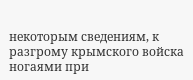некоторым сведениям, к разгрому крымского войска ногаями при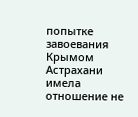попытке завоевания Крымом Астрахани имела отношение не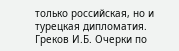только российская, но и турецкая дипломатия. Греков И.Б. Очерки по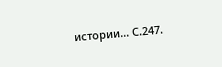истории... С.247.